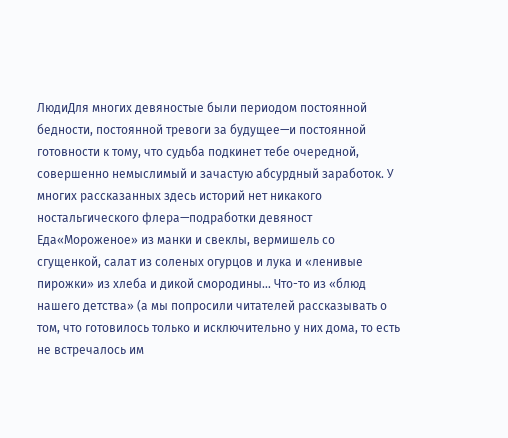ЛюдиДля многих девяностые были периодом постоянной бедности, постоянной тревоги за будущее—и постоянной готовности к тому, что судьба подкинет тебе очередной, совершенно немыслимый и зачастую абсурдный заработок. У многих рассказанных здесь историй нет никакого ностальгического флера—подработки девяност
Еда«Мороженое» из манки и свеклы, вермишель со сгущенкой, салат из соленых огурцов и лука и «ленивые пирожки» из хлеба и дикой смородины… Что-то из «блюд нашего детства» (а мы попросили читателей рассказывать о том, что готовилось только и исключительно у них дома, то есть не встречалось им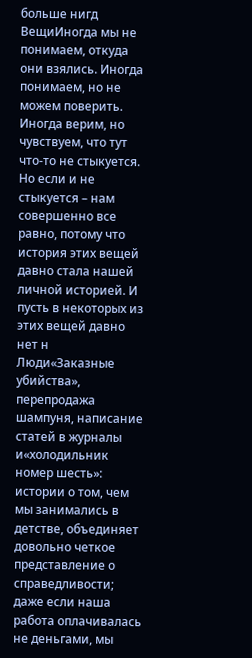больше нигд
ВещиИногда мы не понимаем, откуда они взялись. Иногда понимаем, но не можем поверить. Иногда верим, но чувствуем, что тут что-то не стыкуется. Но если и не стыкуется – нам совершенно все равно, потому что история этих вещей давно стала нашей личной историей. И пусть в некоторых из этих вещей давно нет н
Люди«Заказные убийства», перепродажа шампуня, написание статей в журналы и«холодильник номер шесть»: истории о том, чем мы занимались в детстве, объединяет довольно четкое представление о справедливости; даже если наша работа оплачивалась не деньгами, мы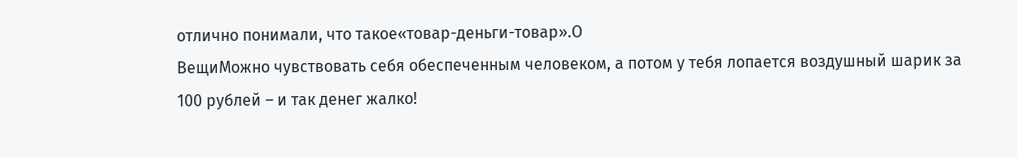отлично понимали, что такое«товар-деньги-товар».О
ВещиМожно чувствовать себя обеспеченным человеком, а потом у тебя лопается воздушный шарик за 100 рублей – и так денег жалко!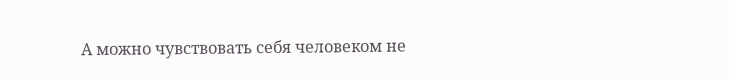А можно чувствовать себя человеком не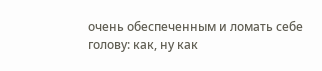очень обеспеченным и ломать себе голову: как, ну как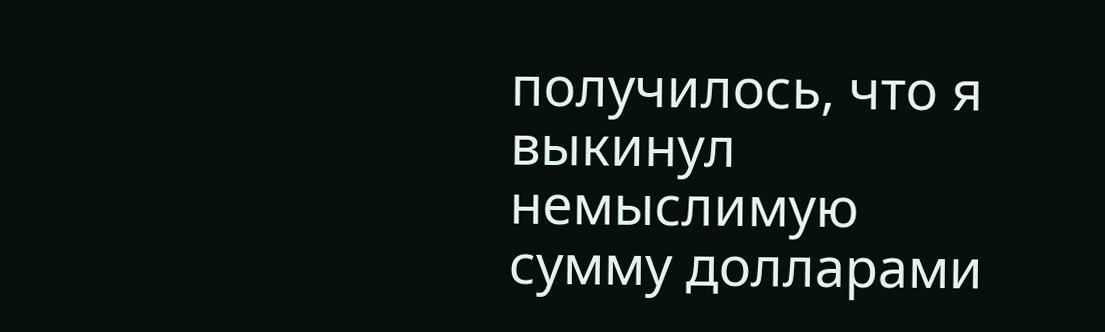получилось, что я выкинул немыслимую сумму долларами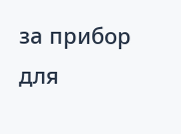за прибор для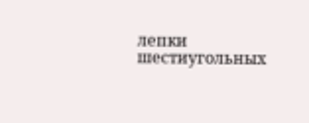лепки шестиугольных